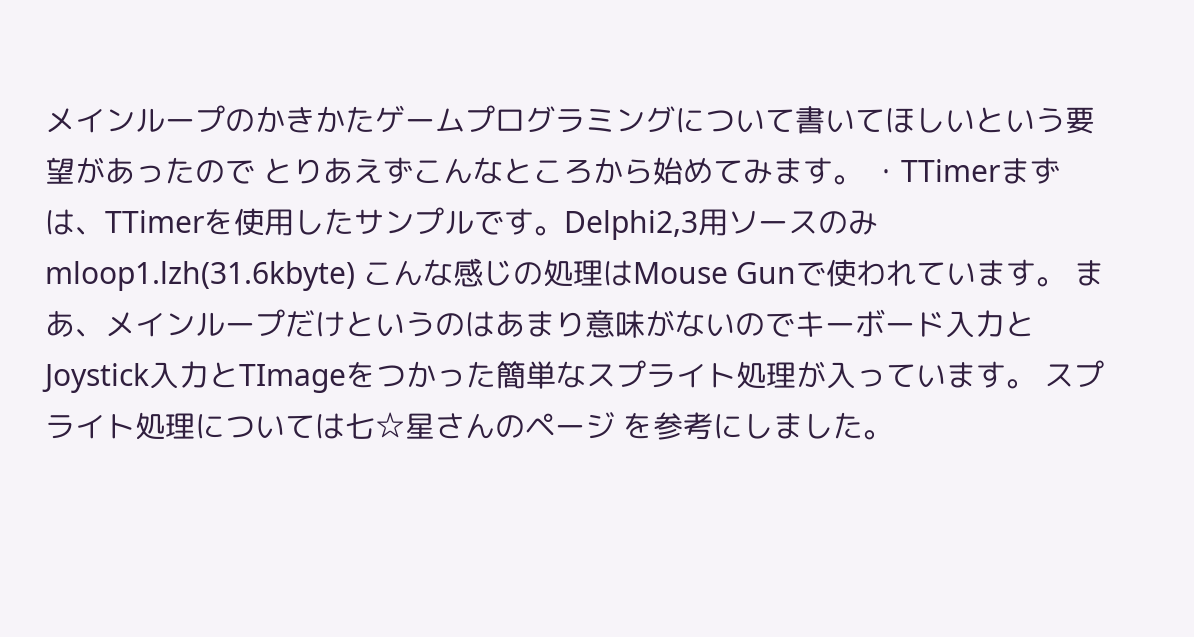メインループのかきかたゲームプログラミングについて書いてほしいという要望があったので とりあえずこんなところから始めてみます。 ・TTimerまずは、TTimerを使用したサンプルです。Delphi2,3用ソースのみmloop1.lzh(31.6kbyte) こんな感じの処理はMouse Gunで使われています。 まあ、メインループだけというのはあまり意味がないのでキーボード入力と Joystick入力とTImageをつかった簡単なスプライト処理が入っています。 スプライト処理については七☆星さんのページ を参考にしました。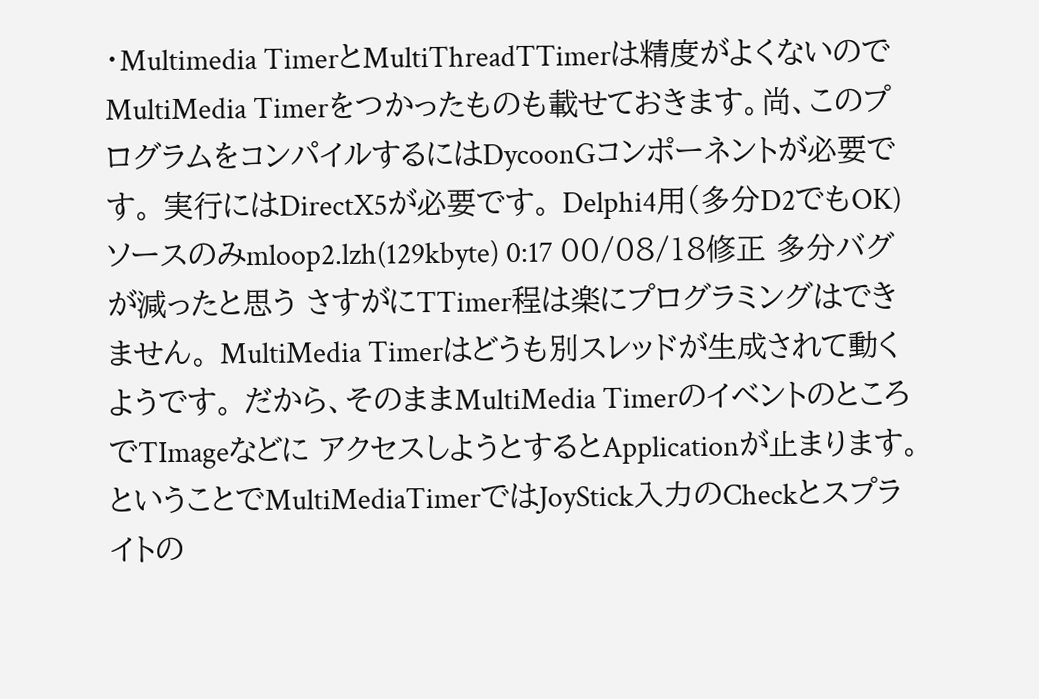・Multimedia TimerとMultiThreadTTimerは精度がよくないのでMultiMedia Timerをつかったものも載せておきます。尚、このプログラムをコンパイルするにはDycoonGコンポーネントが必要です。 実行にはDirectX5が必要です。 Delphi4用(多分D2でもOK)ソースのみmloop2.lzh(129kbyte) 0:17 00/08/18修正 多分バグが減ったと思う さすがにTTimer程は楽にプログラミングはできません。 MultiMedia Timerはどうも別スレッドが生成されて動くようです。 だから、そのままMultiMedia TimerのイベントのところでTImageなどに アクセスしようとするとApplicationが止まります。 ということでMultiMediaTimerではJoyStick入力のCheckとスプライトの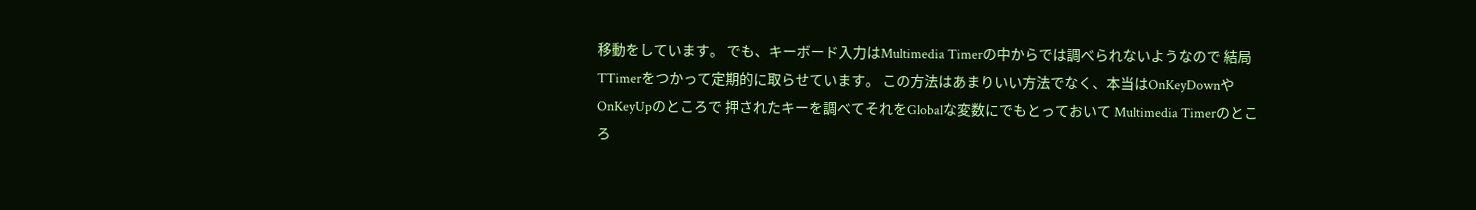移動をしています。 でも、キーボード入力はMultimedia Timerの中からでは調べられないようなので 結局TTimerをつかって定期的に取らせています。 この方法はあまりいい方法でなく、本当はOnKeyDownやOnKeyUpのところで 押されたキーを調べてそれをGlobalな変数にでもとっておいて Multimedia Timerのところ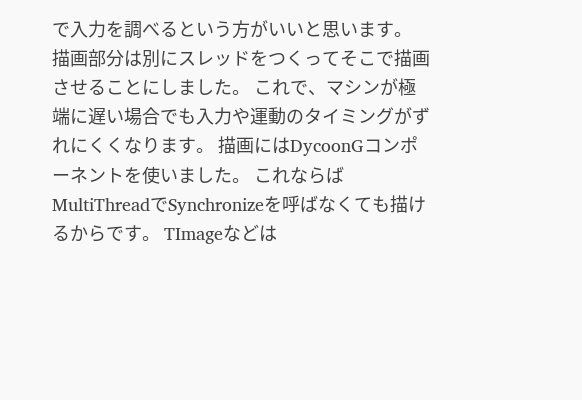で入力を調べるという方がいいと思います。 描画部分は別にスレッドをつくってそこで描画させることにしました。 これで、マシンが極端に遅い場合でも入力や運動のタイミングがずれにくくなります。 描画にはDycoonGコンポーネントを使いました。 これならばMultiThreadでSynchronizeを呼ばなくても描けるからです。 TImageなどは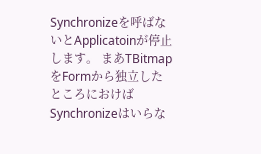Synchronizeを呼ばないとApplicatoinが停止します。 まあTBitmapをFormから独立したところにおけばSynchronizeはいらな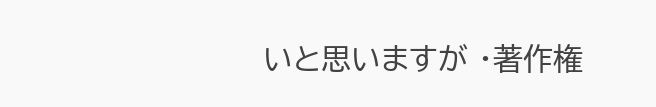いと思いますが ・著作権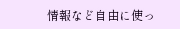情報など自由に使っ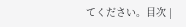てください。目次 |